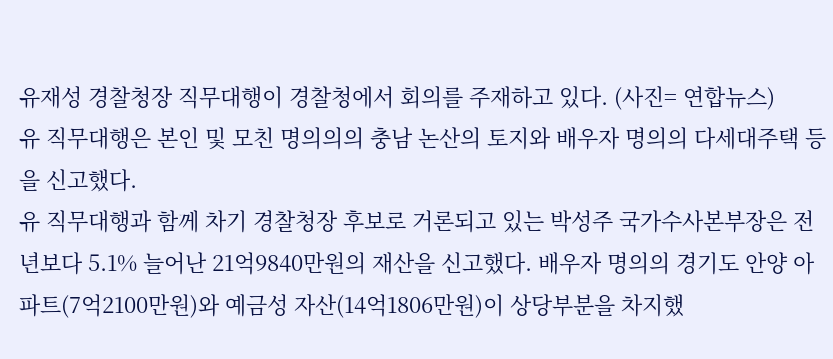유재성 경찰청장 직무대행이 경찰청에서 회의를 주재하고 있다. (사진= 연합뉴스)
유 직무대행은 본인 및 모친 명의의의 충남 논산의 토지와 배우자 명의의 다세대주택 등을 신고했다.
유 직무대행과 함께 차기 경찰청장 후보로 거론되고 있는 박성주 국가수사본부장은 전년보다 5.1% 늘어난 21억9840만원의 재산을 신고했다. 배우자 명의의 경기도 안양 아파트(7억2100만원)와 예금성 자산(14억1806만원)이 상당부분을 차지했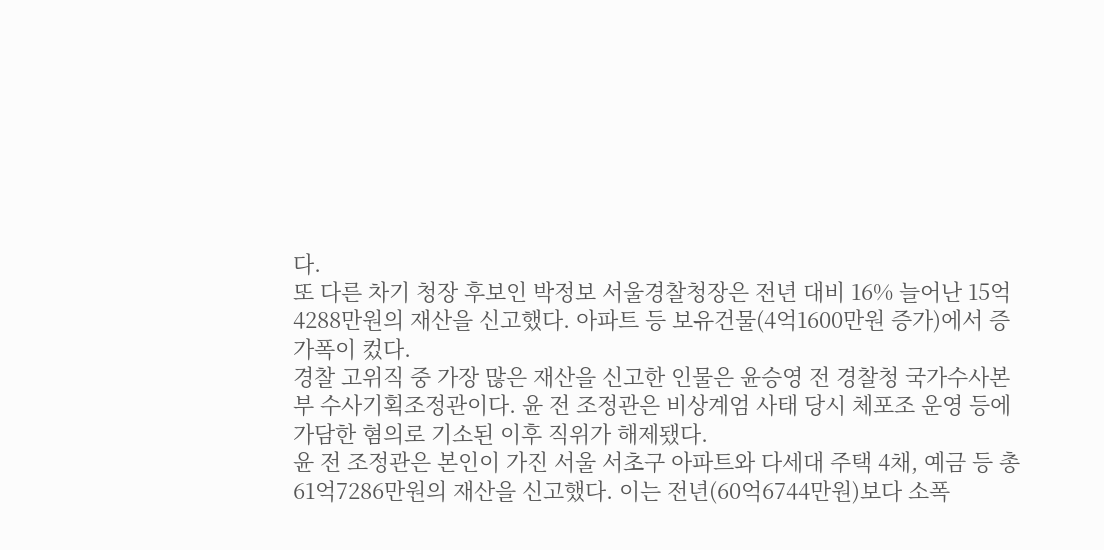다.
또 다른 차기 청장 후보인 박정보 서울경찰청장은 전년 대비 16% 늘어난 15억4288만원의 재산을 신고했다. 아파트 등 보유건물(4억1600만원 증가)에서 증가폭이 컸다.
경찰 고위직 중 가장 많은 재산을 신고한 인물은 윤승영 전 경찰청 국가수사본부 수사기획조정관이다. 윤 전 조정관은 비상계엄 사태 당시 체포조 운영 등에 가담한 혐의로 기소된 이후 직위가 해제됐다.
윤 전 조정관은 본인이 가진 서울 서초구 아파트와 다세대 주택 4채, 예금 등 총 61억7286만원의 재산을 신고했다. 이는 전년(60억6744만원)보다 소폭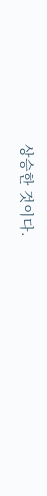상승한 것이다.